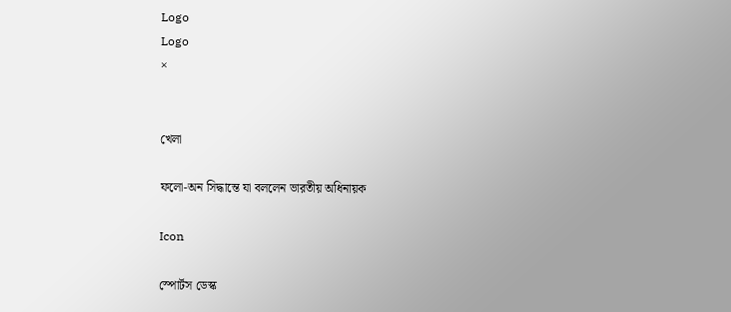Logo
Logo
×


খেলা

ফলো-অন সিদ্ধান্তে যা বললেন ভারতীয় অধিনায়ক

Icon

স্পোর্টস ডেস্ক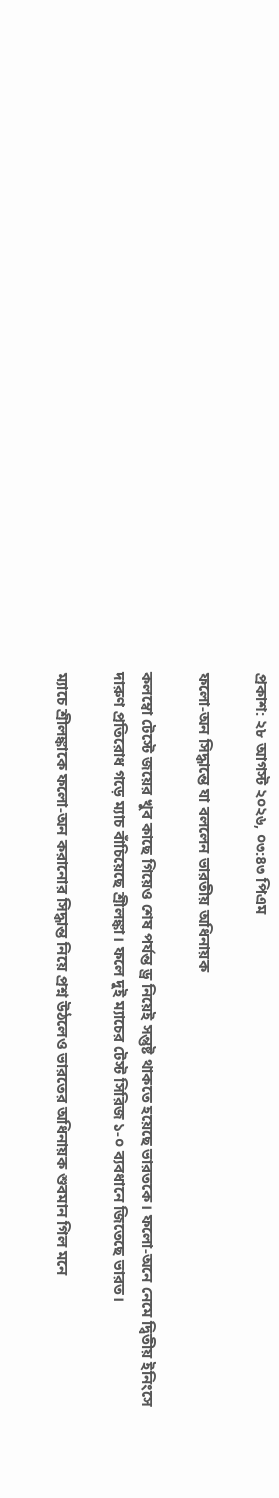প্রকাশ: ২৮ আগস্ট ২০২৬, ০৩:৪৩ পিএম

ফলো-অন সিদ্ধান্তে যা বললেন ভারতীয় অধিনায়ক

কলম্বো টেস্টে জয়ের খুব কাছে গিয়েও শেষ পর্যন্ত ড্র নিয়েই সন্তুষ্ট থাকতে হয়েছে ভারতকে। ফলো-অনে নেমে দ্বিতীয় ইনিংসে দারুণ প্রতিরোধ গড়ে ম্যাচ বাঁচিয়েছে শ্রীলঙ্কা। ফলে দুই ম্যাচের টেস্ট সিরিজ ১-০ ব্যবধানে জিতেছে ভারত।

ম্যাচে শ্রীলঙ্কাকে ফলো-অন করানোর সিদ্ধান্ত নিয়ে প্রশ্ন উঠলেও ভারতের অধিনায়ক শুবমান গিল মনে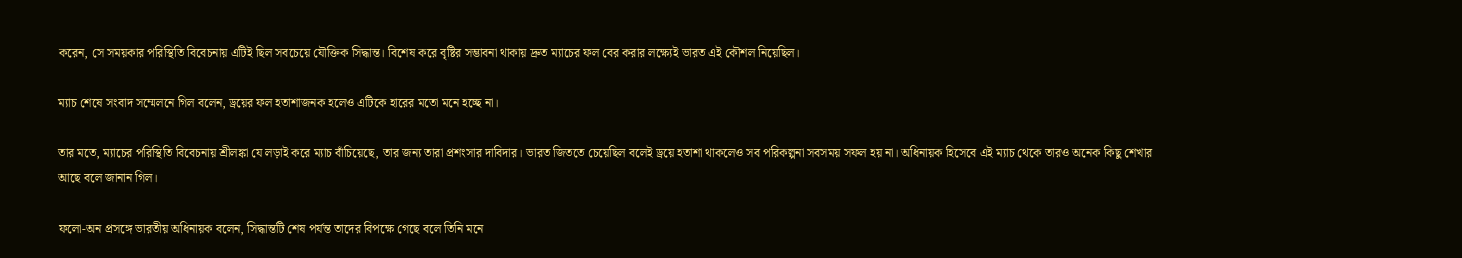করেন, সে সময়কার পরিস্থিতি বিবেচনায় এটিই ছিল সবচেয়ে যৌক্তিক সিদ্ধান্ত। বিশেষ করে বৃষ্টির সম্ভাবনা থাকায় দ্রুত ম্যাচের ফল বের করার লক্ষ্যেই ভারত এই কৌশল নিয়েছিল।

ম্যাচ শেষে সংবাদ সম্মেলনে গিল বলেন, ড্রয়ের ফল হতাশাজনক হলেও এটিকে হারের মতো মনে হচ্ছে না।

তার মতে, ম্যাচের পরিস্থিতি বিবেচনায় শ্রীলঙ্কা যে লড়াই করে ম্যাচ বাঁচিয়েছে, তার জন্য তারা প্রশংসার দাবিদার। ভারত জিততে চেয়েছিল বলেই ড্রয়ে হতাশা থাকলেও সব পরিকল্পনা সবসময় সফল হয় না। অধিনায়ক হিসেবে এই ম্যাচ থেকে তারও অনেক কিছু শেখার আছে বলে জানান গিল।

ফলো-অন প্রসঙ্গে ভারতীয় অধিনায়ক বলেন, সিদ্ধান্তটি শেষ পর্যন্ত তাদের বিপক্ষে গেছে বলে তিনি মনে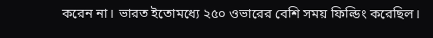করেন না। ভারত ইতোমধ্যে ২৫০ ওভারের বেশি সময় ফিল্ডিং করেছিল।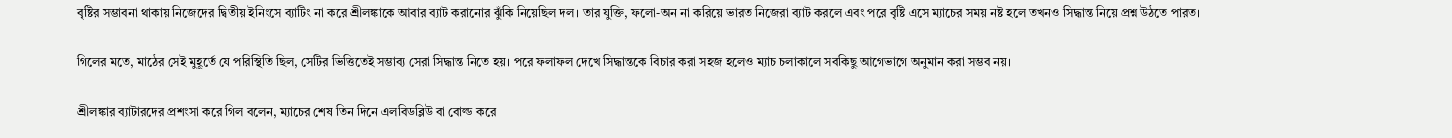বৃষ্টির সম্ভাবনা থাকায় নিজেদের দ্বিতীয় ইনিংসে ব্যাটিং না করে শ্রীলঙ্কাকে আবার ব্যাট করানোর ঝুঁকি নিয়েছিল দল। তার যুক্তি, ফলো-অন না করিয়ে ভারত নিজেরা ব্যাট করলে এবং পরে বৃষ্টি এসে ম্যাচের সময় নষ্ট হলে তখনও সিদ্ধান্ত নিয়ে প্রশ্ন উঠতে পারত।

গিলের মতে, মাঠের সেই মুহূর্তে যে পরিস্থিতি ছিল, সেটির ভিত্তিতেই সম্ভাব্য সেরা সিদ্ধান্ত নিতে হয়। পরে ফলাফল দেখে সিদ্ধান্তকে বিচার করা সহজ হলেও ম্যাচ চলাকালে সবকিছু আগেভাগে অনুমান করা সম্ভব নয়।

শ্রীলঙ্কার ব্যাটারদের প্রশংসা করে গিল বলেন, ম্যাচের শেষ তিন দিনে এলবিডব্লিউ বা বোল্ড করে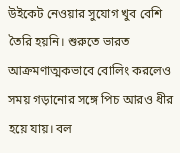উইকেট নেওয়ার সুযোগ খুব বেশি তৈরি হয়নি। শুরুতে ভারত আক্রমণাত্মকভাবে বোলিং করলেও সময় গড়ানোর সঙ্গে পিচ আরও ধীর হয়ে যায়। বল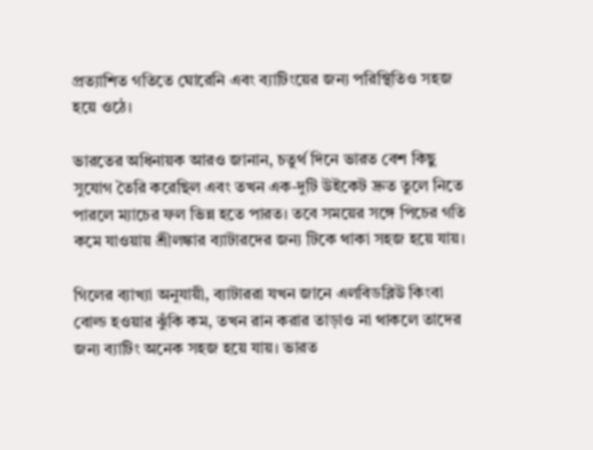প্রত্যাশিত গতিতে ঘোরেনি এবং ব্যাটিংয়ের জন্য পরিস্থিতিও সহজ হয়ে ওঠে।

ভারতের অধিনায়ক আরও জানান, চতুর্থ দিনে ভারত বেশ কিছু সুযোগ তৈরি করেছিল এবং তখন এক-দুটি উইকেট দ্রুত তুলে নিতে পারলে ম্যাচের ফল ভিন্ন হতে পারত। তবে সময়ের সঙ্গে পিচের গতি কমে যাওয়ায় শ্রীলঙ্কার ব্যাটারদের জন্য টিকে থাকা সহজ হয়ে যায়।

গিলের ব্যাখ্যা অনুযায়ী, ব্যাটাররা যখন জানে এলবিডব্লিউ কিংবা বোল্ড হওয়ার ঝুঁকি কম, তখন রান করার তাড়াও না থাকলে তাদের জন্য ব্যাটিং অনেক সহজ হয়ে যায়। ভারত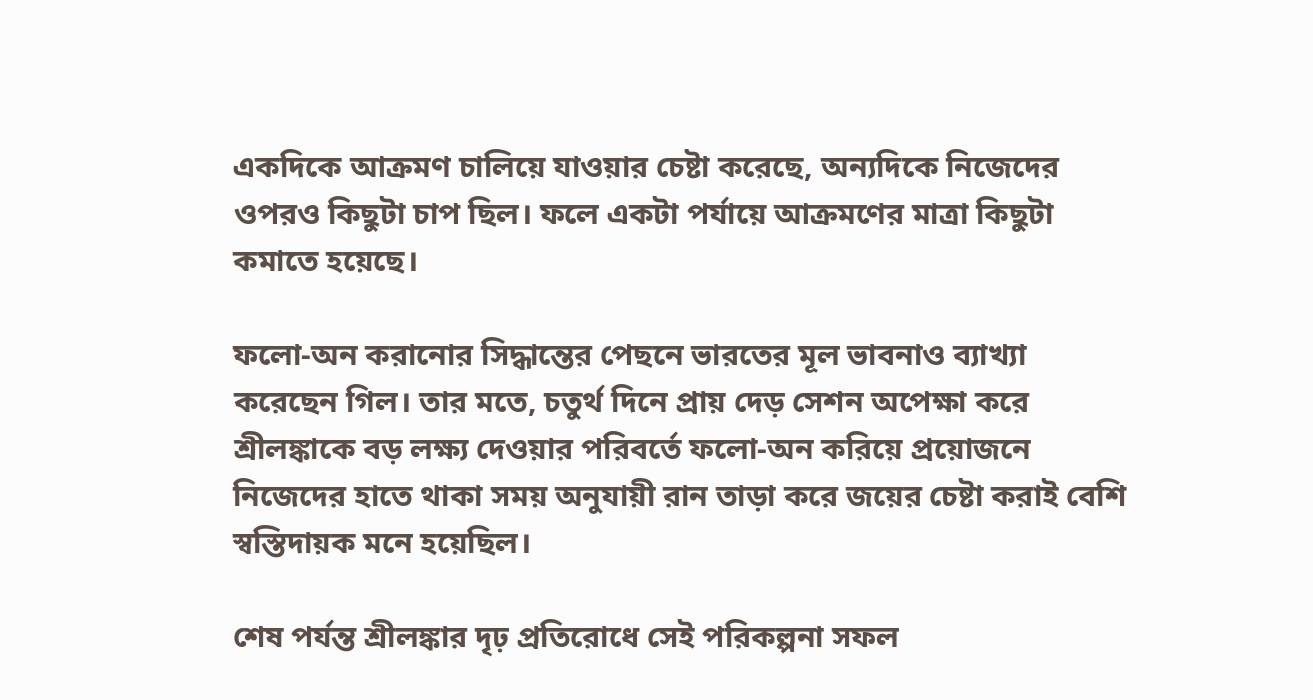একদিকে আক্রমণ চালিয়ে যাওয়ার চেষ্টা করেছে, অন্যদিকে নিজেদের ওপরও কিছুটা চাপ ছিল। ফলে একটা পর্যায়ে আক্রমণের মাত্রা কিছুটা কমাতে হয়েছে।

ফলো-অন করানোর সিদ্ধান্তের পেছনে ভারতের মূল ভাবনাও ব্যাখ্যা করেছেন গিল। তার মতে, চতুর্থ দিনে প্রায় দেড় সেশন অপেক্ষা করে শ্রীলঙ্কাকে বড় লক্ষ্য দেওয়ার পরিবর্তে ফলো-অন করিয়ে প্রয়োজনে নিজেদের হাতে থাকা সময় অনুযায়ী রান তাড়া করে জয়ের চেষ্টা করাই বেশি স্বস্তিদায়ক মনে হয়েছিল।

শেষ পর্যন্ত শ্রীলঙ্কার দৃঢ় প্রতিরোধে সেই পরিকল্পনা সফল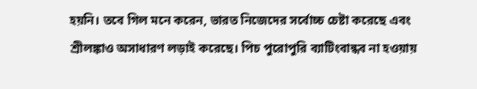হয়নি। তবে গিল মনে করেন, ভারত নিজেদের সর্বোচ্চ চেষ্টা করেছে এবং শ্রীলঙ্কাও অসাধারণ লড়াই করেছে। পিচ পুরোপুরি ব্যাটিংবান্ধব না হওয়ায়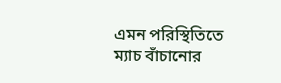এমন পরিস্থিতিতে ম্যাচ বাঁচানোর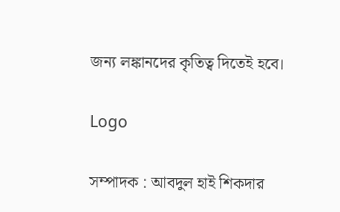জন্য লঙ্কানদের কৃতিত্ব দিতেই হবে।

Logo

সম্পাদক : আবদুল হাই শিকদার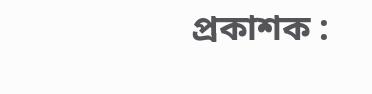প্রকাশক :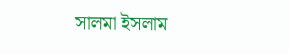সালমা ইসলাম